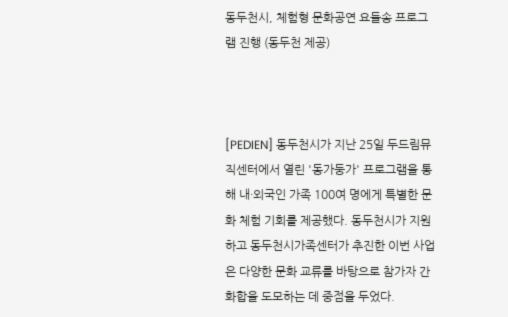동두천시, 체험형 문화공연 요들송 프로그램 진행 (동두천 제공)



[PEDIEN] 동두천시가 지난 25일 두드림뮤직센터에서 열린 '동가둥가' 프로그램을 통해 내·외국인 가족 100여 명에게 특별한 문화 체험 기회를 제공했다. 동두천시가 지원하고 동두천시가족센터가 추진한 이번 사업은 다양한 문화 교류를 바탕으로 참가자 간 화합을 도모하는 데 중점을 두었다.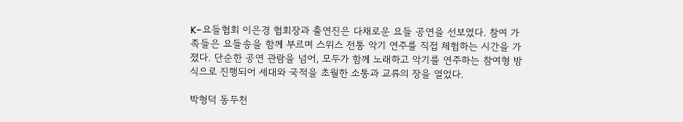K-요들협회 이은경 협회장과 출연진은 다채로운 요들 공연을 선보였다. 참여 가족들은 요들송을 함께 부르며 스위스 전통 악기 연주를 직접 체험하는 시간을 가졌다. 단순한 공연 관람을 넘어, 모두가 함께 노래하고 악기를 연주하는 참여형 방식으로 진행되어 세대와 국적을 초월한 소통과 교류의 장을 열었다.

박형덕 동두천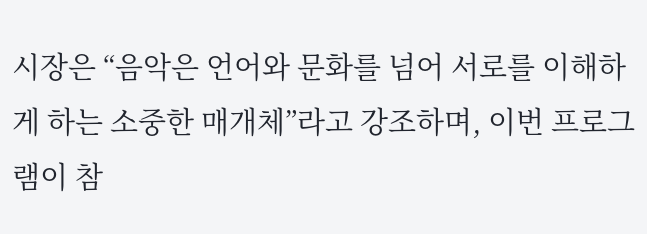시장은 “음악은 언어와 문화를 넘어 서로를 이해하게 하는 소중한 매개체”라고 강조하며, 이번 프로그램이 참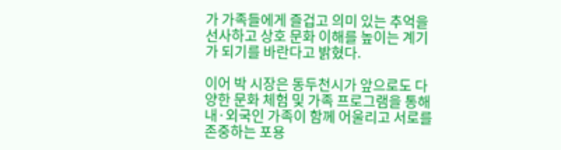가 가족들에게 즐겁고 의미 있는 추억을 선사하고 상호 문화 이해를 높이는 계기가 되기를 바란다고 밝혔다.

이어 박 시장은 동두천시가 앞으로도 다양한 문화 체험 및 가족 프로그램을 통해 내·외국인 가족이 함께 어울리고 서로를 존중하는 포용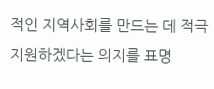적인 지역사회를 만드는 데 적극 지원하겠다는 의지를 표명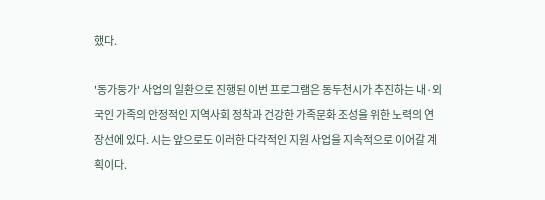했다.

'동가둥가' 사업의 일환으로 진행된 이번 프로그램은 동두천시가 추진하는 내·외국인 가족의 안정적인 지역사회 정착과 건강한 가족문화 조성을 위한 노력의 연장선에 있다. 시는 앞으로도 이러한 다각적인 지원 사업을 지속적으로 이어갈 계획이다.